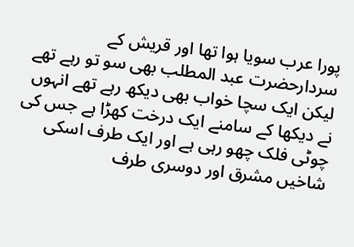پورا عرب سویا ہوا تھا اور قریش کے سردارحضرت عبد المطلب بھی سو تو رہے تھے لیکن ایک سچا خواب بھی دیکھ رہے تھے انہوں نے دیکھا کے سامنے ایک درخت کھڑا ہے جس کی چوٹی فلک چھو رہی ہے اور ایک طرف اسکی شاخیں مشرق اور دوسری طرف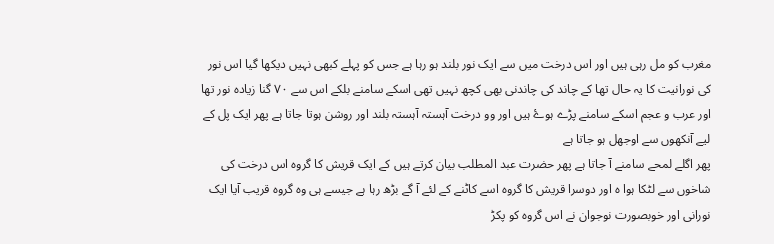مغرب کو مل رہی ہیں اور اس درخت میں سے ایک نور بلند ہو رہا ہے جس کو پہلے کبھی نہیں دیکھا گیا اس نور کی نورانیت کا یہ حال تھا کے چاند کی چاندنی بھی کچھ نہیں تھی اسکے سامنے بلکے اس سے ٧٠ گنا زیادہ نور تھا اور عرب و عجم اسکے سامنے پڑے ہوۓ ہیں اور وو درخت آہستہ آہستہ بلند اور روشن ہوتا جاتا ہے پھر ایک پل کے لیے آنکھوں سے اوجھل ہو جاتا ہے
پھر اگلے لمحے سامنے آ جاتا ہے پھر حضرت عبد المطلب بیان کرتے ہیں کے ایک قریش کا گروہ اس درخت کی شاخوں سے لٹکا ہوا ہ اور دوسرا قریش کا گروہ اسے کاٹنے کے لئے آ گے بڑھ رہا ہے جیسے ہی وہ گروہ قریب آیا ایک نورانی اور خوبصورت نوجوان نے اس گروہ کو پکڑ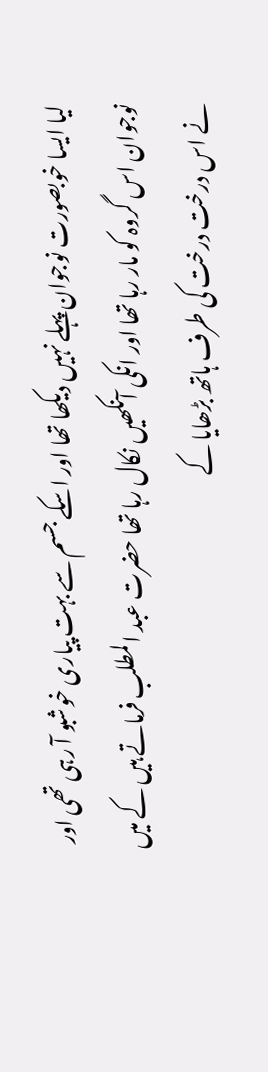لیا ایسا خوبصورت نوجوان پہلے نہیں دیکھا تھا اور اسکے جسم سے بہت پیاری خوشبو آ رہی تھی اور نوجوان اس گروہ کو مار رہا تھا اور انکی آنکھیں نکال رہا تھا حضرت عبد المطلب فرماتے ہیں کے میں نے اس درخت درخت کی طرف ہاتھ بڑھایا کے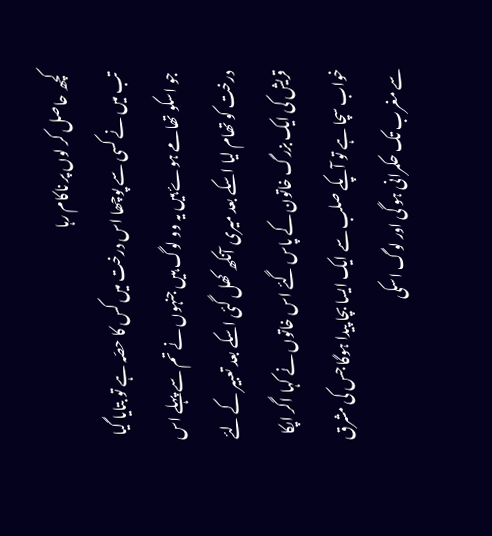کچھ حاصل کر لوں پر ناکام رہا
تب میں نے کسی سے پوچھا اس درخت میں کس کا حصّہ ہے تو بتایا گیا جو اسکو تھامے ہوۓ ہیں یہ وو لوگ ہیں جنہوں نے تم سے پہلے اس درخت کو تھام لیا اسکے بعد میری آنکھ کھل گئی اسکے بعد تعبیر کے لئے قریش کی ایک بزرگ خاتون کے پاس گئے اس خاتوں نے کہا اگر اپکا خواب سچا ہے تو آپکے صلب سے ایک ایسا بچا پیدا ہوگا جس کی مشرق سے مغرب تک حکمرانی ہو گی اور لوگ اسکی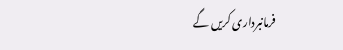فرمانبرداری کریں گے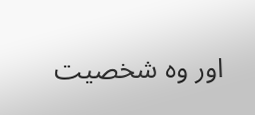اور وہ شخصیت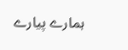ہمارے پیارے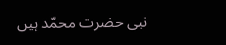نبی حضرت محمّد ہیں